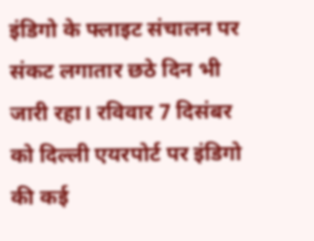इंडिगो के फ्लाइट संचालन पर संकट लगातार छठे दिन भी जारी रहा। रविवार 7 दिसंबर को दिल्ली एयरपोर्ट पर इंडिगो की कई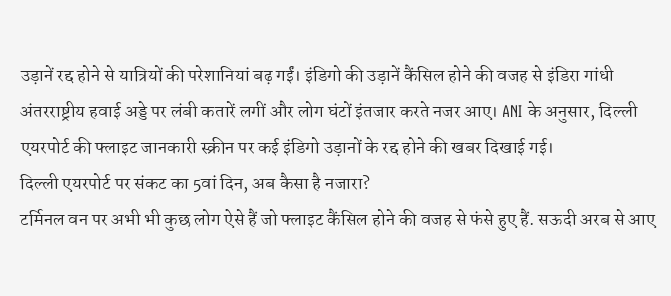उड़ानें रद्द होने से यात्रियों की परेशानियां बढ़ गईं। इंडिगो की उड़ानें कैंसिल होने की वजह से इंडिरा गांधी अंतरराष्ट्रीय हवाई अड्डे पर लंबी कतारें लगीं और लोग घंटों इंतजार करते नजर आए। ANI के अनुसार, दिल्ली एयरपोर्ट की फ्लाइट जानकारी स्क्रीन पर कई इंडिगो उड़ानों के रद्द होने की खबर दिखाई गई।
दिल्ली एयरपोर्ट पर संकट का 5वां दिन, अब कैसा है नजारा?
टर्मिनल वन पर अभी भी कुछ लोग ऐसे हैं जो फ्लाइट कैंसिल होने की वजह से फंसे हुए हैं. सऊदी अरब से आए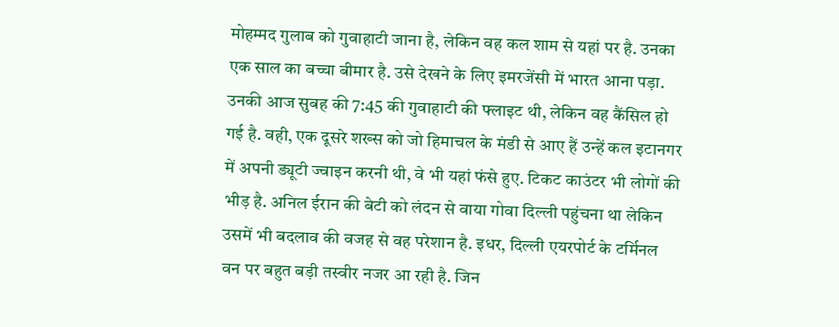मोहम्मद गुलाब को गुवाहाटी जाना है, लेकिन वह कल शाम से यहां पर है. उनका एक साल का बच्चा बीमार है. उसे देखने के लिए इमरजेंसी में भारत आना पड़ा. उनकी आज सुबह की 7:45 की गुवाहाटी की फ्लाइट थी, लेकिन वह कैंसिल हो गई है. वही, एक दूसरे शख्स को जो हिमाचल के मंडी से आए हैं उन्हें कल इटानगर में अपनी ड्यूटी ज्वाइन करनी थी, वे भी यहां फंसे हुए. टिकट काउंटर भी लोगों की भीड़ है. अनिल ईरान की बेटी को लंदन से वाया गोवा दिल्ली पहुंचना था लेकिन उसमें भी बदलाव की वजह से वह परेशान है. इधर, दिल्ली एयरपोर्ट के टर्मिनल वन पर बहुत बड़ी तस्वीर नजर आ रही है. जिन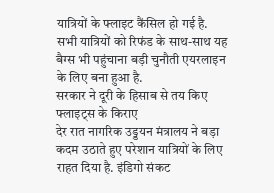यात्रियों के फ्लाइट कैंसिल हो गई है. सभी यात्रियों को रिफंड के साथ-साथ यह बैग्स भी पहुंचाना बड़ी चुनौती एयरलाइन के लिए बना हुआ है.
सरकार ने दूरी के हिसाब से तय किए फ्लाइट्स के किराए
देर रात नागरिक उड्डयन मंत्रालय ने बड़ा कदम उठाते हुए परेशान यात्रियों के लिए राहत दिया है. इंडिगो संकट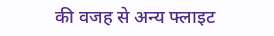की वजह से अन्य फ्लाइट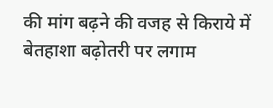की मांग बढ़ने की वजह से किराये में बेतहाशा बढ़ोतरी पर लगाम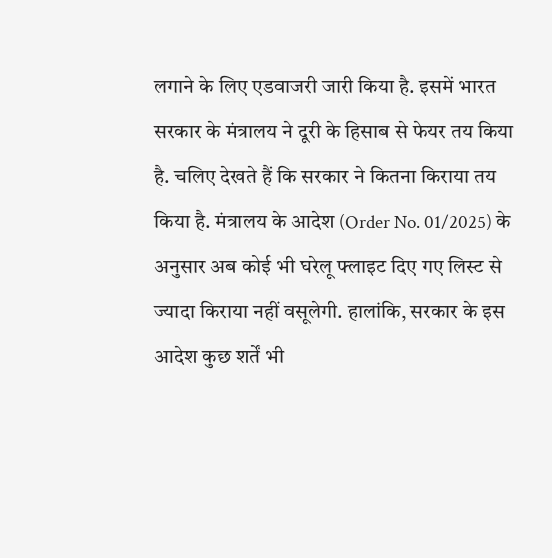लगाने के लिए एडवाजरी जारी किया है. इसमें भारत सरकार के मंत्रालय ने दूरी के हिसाब से फेयर तय किया है. चलिए देखते हैं कि सरकार ने कितना किराया तय किया है. मंत्रालय के आदेश (Order No. 01/2025) के अनुसार अब कोई भी घरेलू फ्लाइट दिए गए लिस्ट से ज्यादा किराया नहीं वसूलेगी. हालांकि, सरकार के इस आदेश कुछ शर्तें भी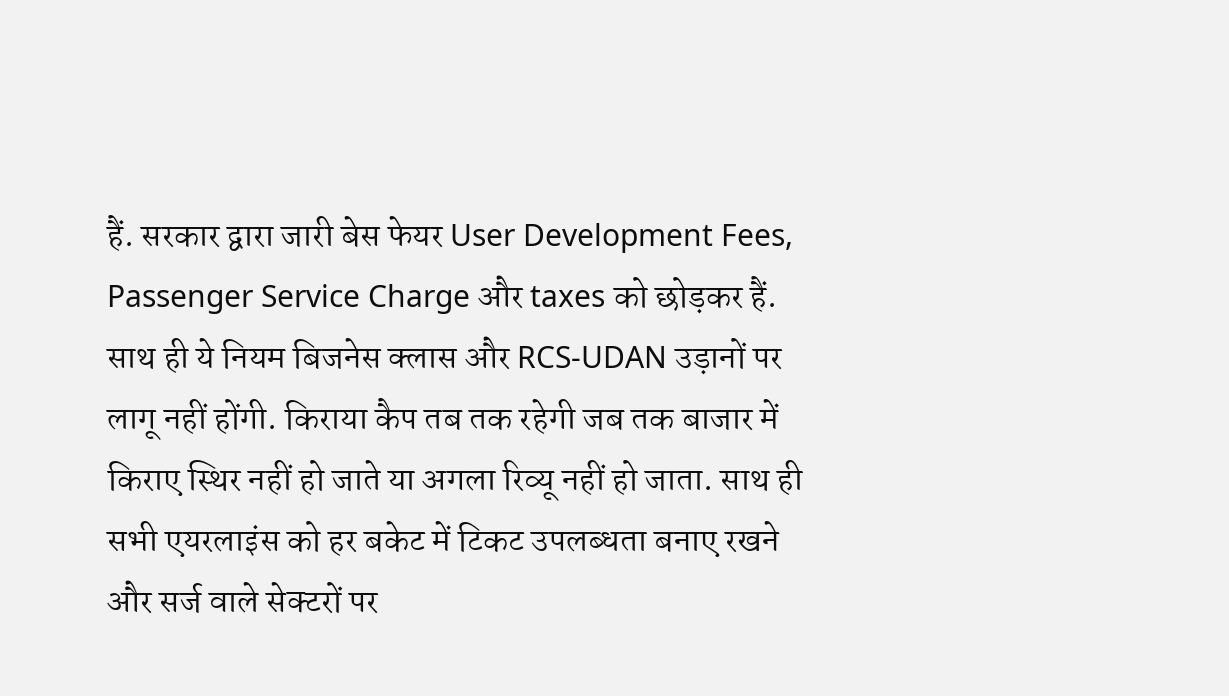हैं. सरकार द्वारा जारी बेस फेयर User Development Fees, Passenger Service Charge और taxes को छोड़कर हैं. साथ ही ये नियम बिजनेस क्लास और RCS-UDAN उड़ानों पर लागू नहीं होंगी. किराया कैप तब तक रहेगी जब तक बाजार में किराए स्थिर नहीं हो जाते या अगला रिव्यू नहीं हो जाता. साथ ही सभी एयरलाइंस को हर बकेट में टिकट उपलब्धता बनाए रखने और सर्ज वाले सेक्टरों पर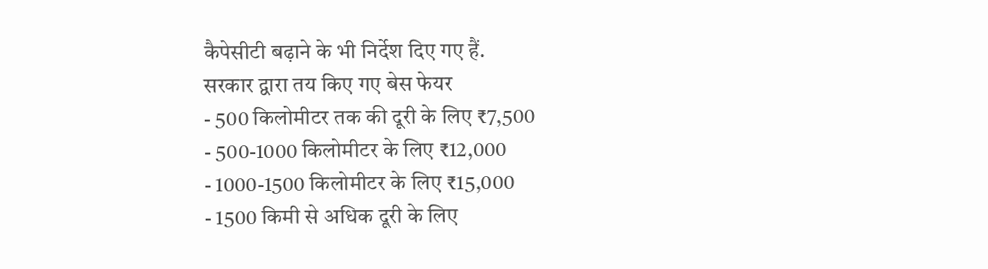कैपेसीटी बढ़ाने के भी निर्देश दिए गए हैं.
सरकार द्वारा तय किए गए बेस फेयर
- 500 किलोमीटर तक की दूरी के लिए ₹7,500
- 500-1000 किलोमीटर के लिए ₹12,000
- 1000-1500 किलोमीटर के लिए ₹15,000
- 1500 किमी से अधिक दूरी के लिए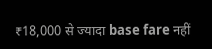₹18,000 से ज्यादा base fare नहीं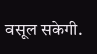वसूल सकेगी.